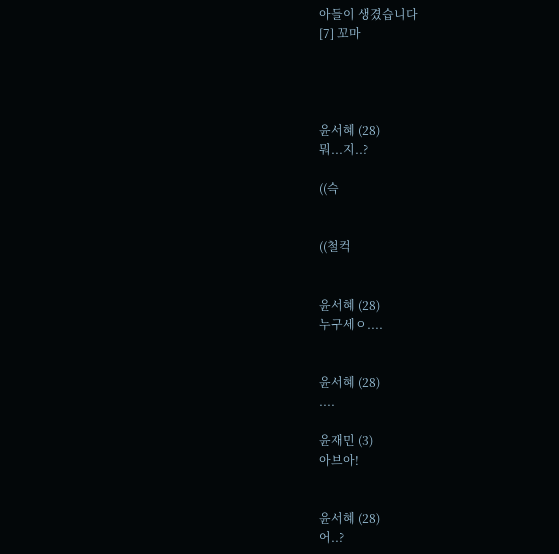아들이 생겼습니다
[7] 꼬마




윤서혜 (28)
뭐...지..?

((슥


((철컥


윤서혜 (28)
누구세ㅇ....


윤서혜 (28)
....

윤재민 (3)
아브아!


윤서혜 (28)
어..?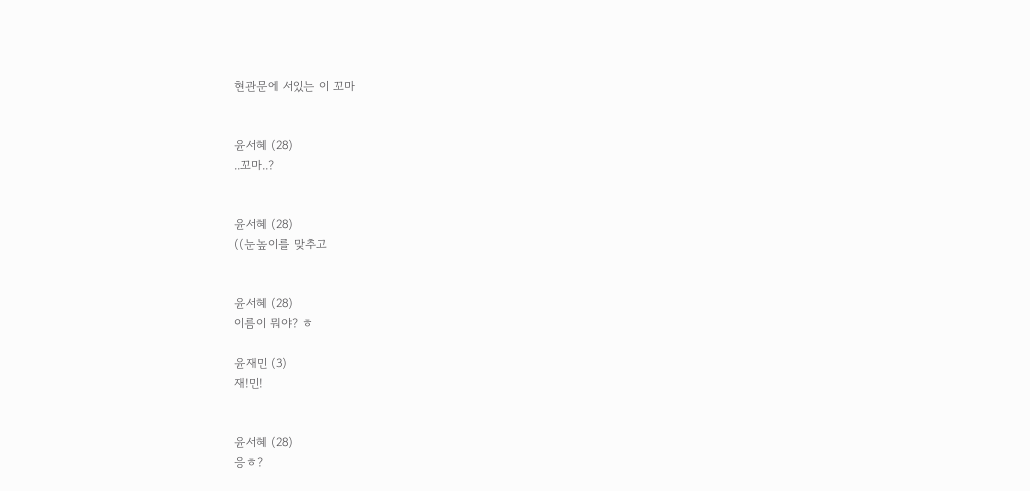현관문에 서있는 이 꼬마


윤서혜 (28)
..꼬마..?


윤서혜 (28)
((눈높이를 맞추고


윤서혜 (28)
이름이 뭐야? ㅎ

윤재민 (3)
재!민!


윤서혜 (28)
응ㅎ?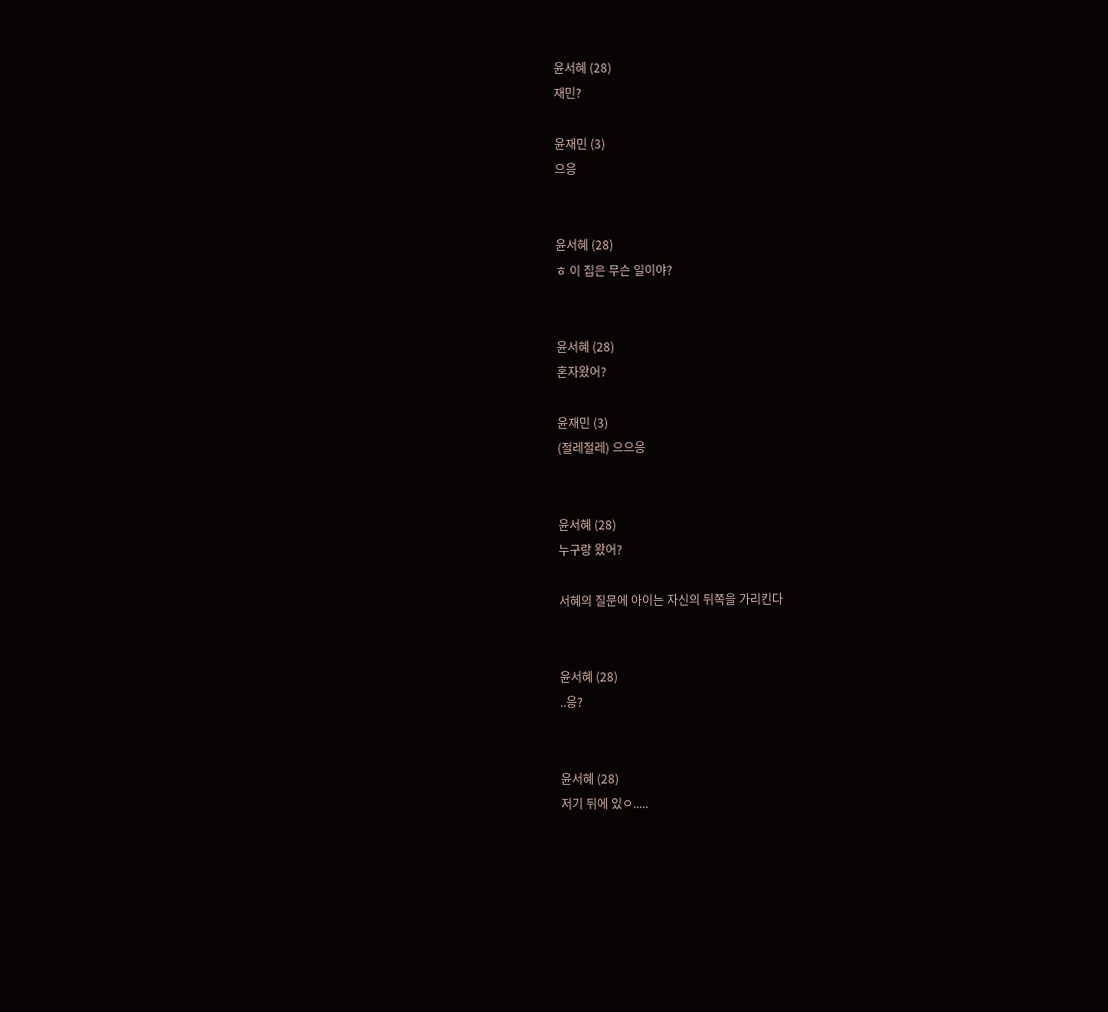윤서혜 (28)
재민?

윤재민 (3)
으응


윤서혜 (28)
ㅎ 이 집은 무슨 일이야?


윤서혜 (28)
혼자왔어?

윤재민 (3)
(절레절레) 으으응


윤서혜 (28)
누구랑 왔어?

서혜의 질문에 아이는 자신의 뒤쪽을 가리킨다


윤서혜 (28)
..응?


윤서혜 (28)
저기 뒤에 있ㅇ.....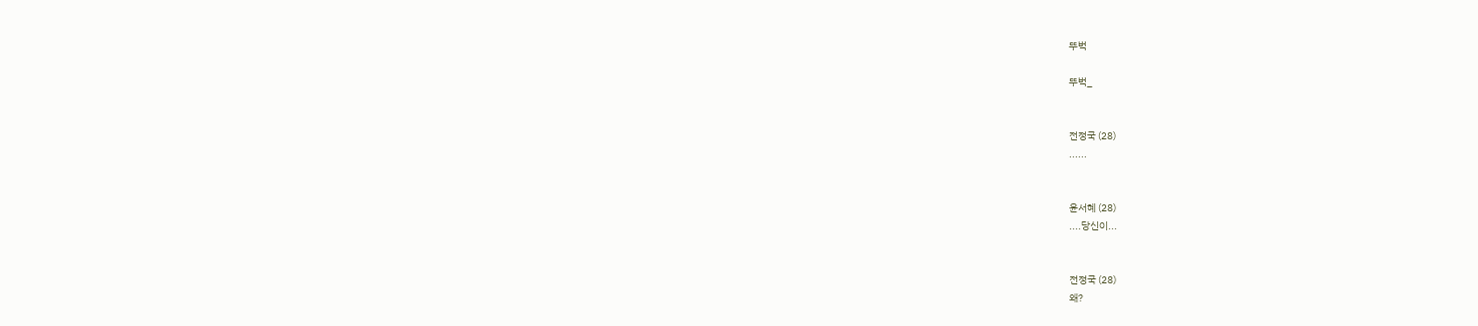뚜벅

뚜벅_


전정국 (28)
......


윤서혜 (28)
....당신이...


전정국 (28)
왜?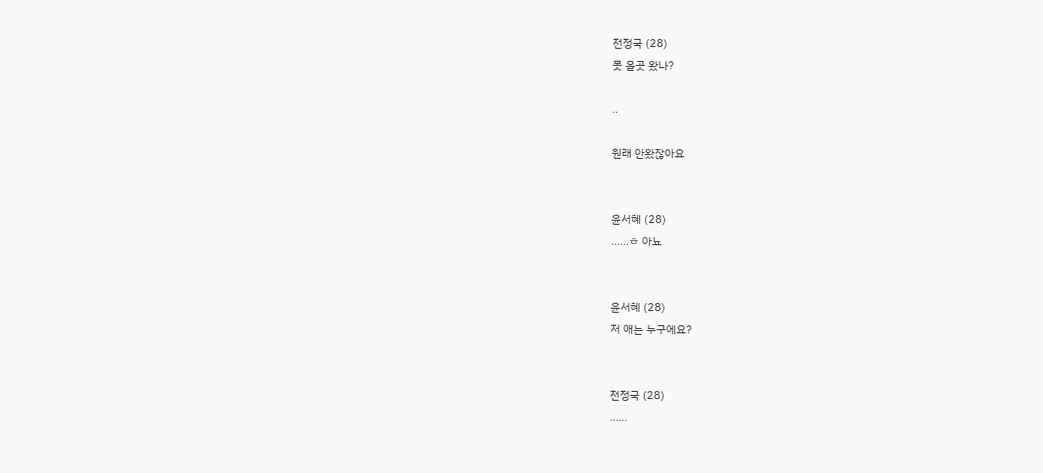전정국 (28)
못 올곳 왔나?

..

원래 안왔잖아요


윤서혜 (28)
......ㅎ 아뇨


윤서혜 (28)
저 애는 누구에요?


전정국 (28)
......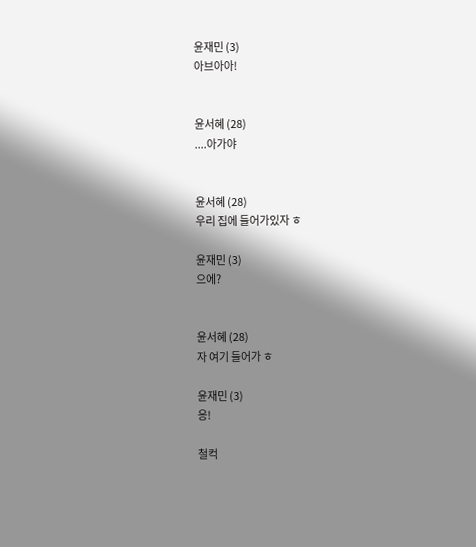윤재민 (3)
아브아아!


윤서혜 (28)
....아가야


윤서혜 (28)
우리 집에 들어가있자 ㅎ

윤재민 (3)
으에?


윤서혜 (28)
자 여기 들어가 ㅎ

윤재민 (3)
응!

철컥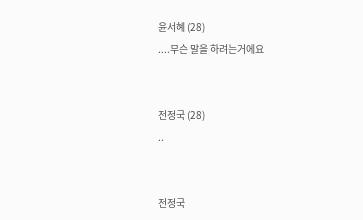윤서혜 (28)
....무슨 말을 하려는거에요


전정국 (28)
..


전정국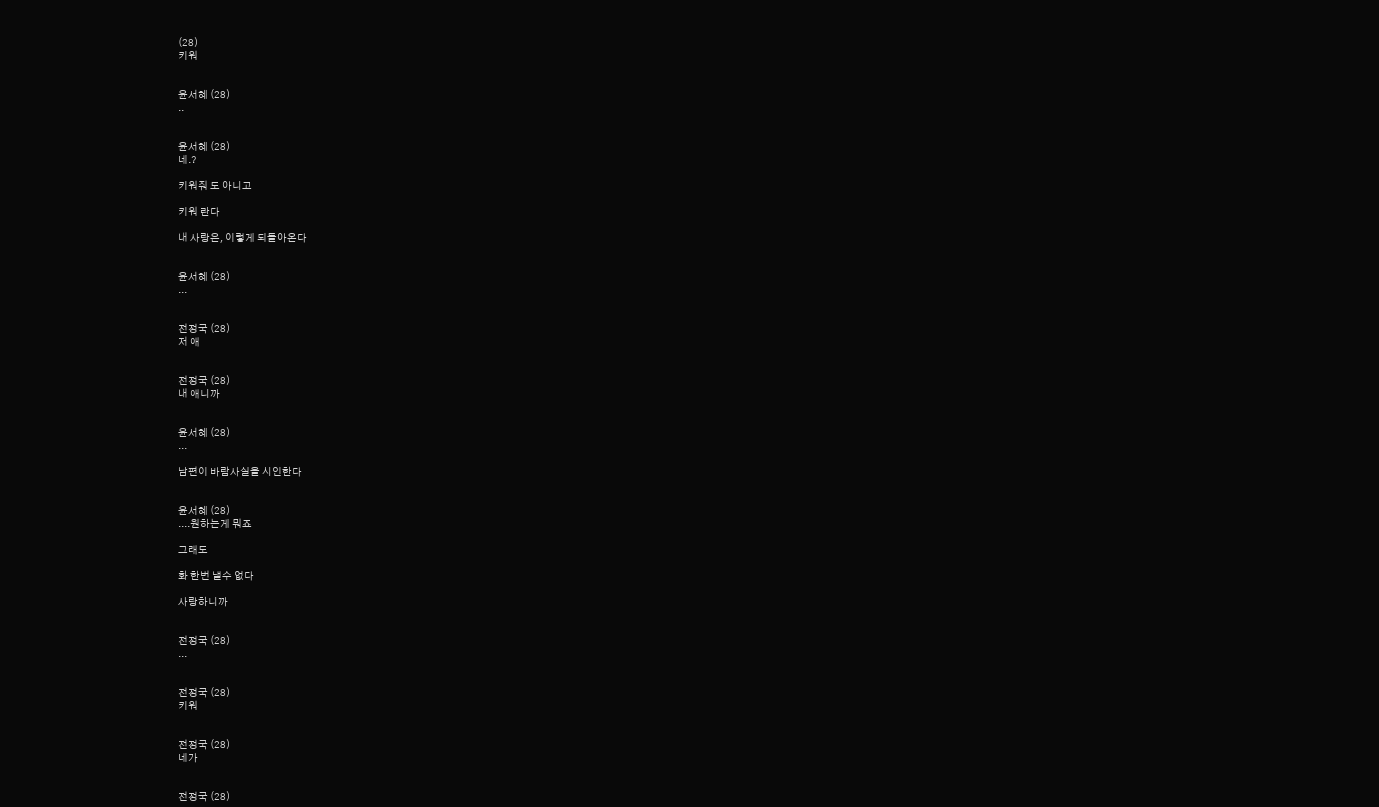(28)
키워


윤서혜 (28)
..


윤서혜 (28)
네.?

키워줘 도 아니고

키워 란다

내 사랑은, 이렇게 되돌아온다


윤서혜 (28)
...


전정국 (28)
저 애


전정국 (28)
내 애니까


윤서혜 (28)
...

남편이 바람사실을 시인한다


윤서혜 (28)
....원하는게 뭐죠

그래도

화 한번 낼수 없다

사랑하니까


전정국 (28)
...


전정국 (28)
키워


전정국 (28)
네가


전정국 (28)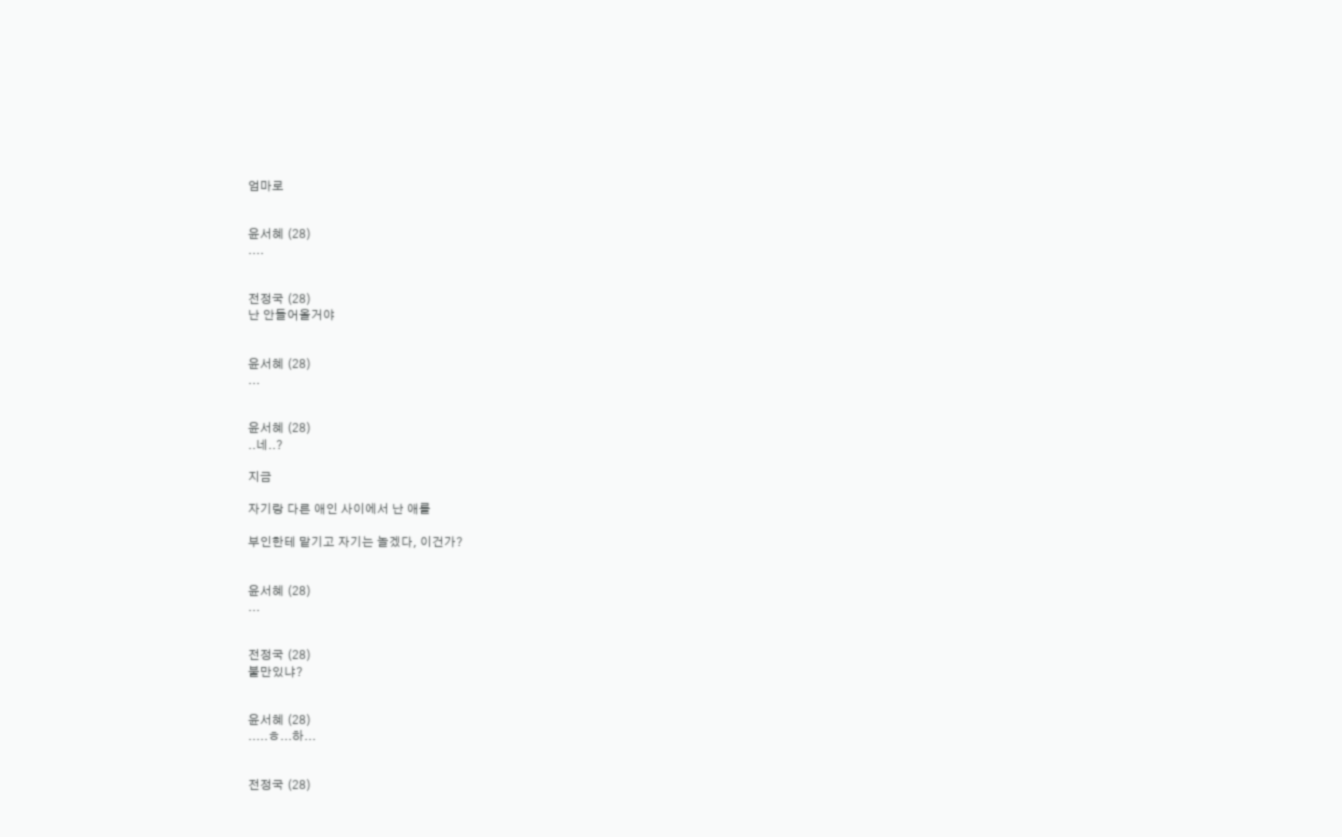엄마로


윤서혜 (28)
....


전정국 (28)
난 안들어올거야


윤서혜 (28)
...


윤서혜 (28)
..네..?

지금

자기랑 다른 애인 사이에서 난 애를

부인한테 맡기고 자기는 놀겠다, 이건가?


윤서혜 (28)
...


전정국 (28)
불만있냐?


윤서혜 (28)
.....ㅎ...하...


전정국 (28)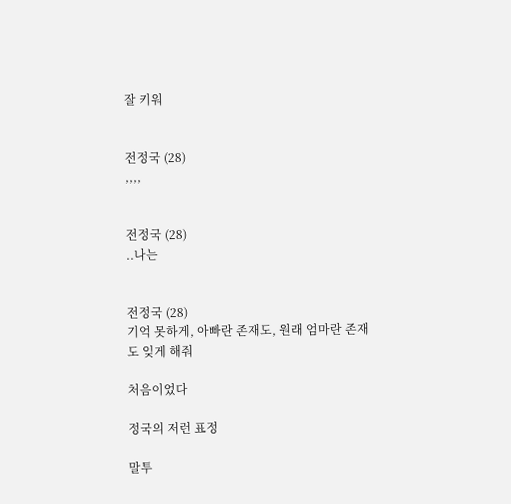잘 키워


전정국 (28)
,,,,


전정국 (28)
..나는


전정국 (28)
기억 못하게, 아빠란 존재도, 원래 엄마란 존재도 잊게 해줘

처음이었다

정국의 저런 표정

말투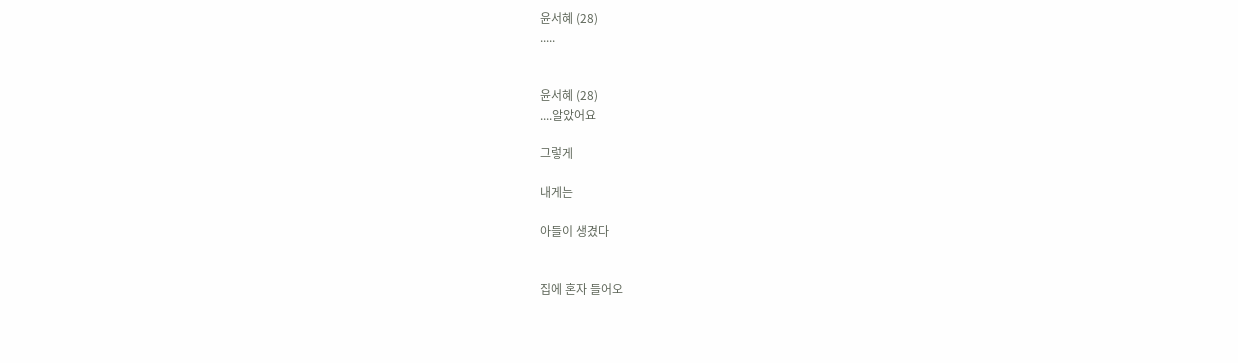윤서혜 (28)
.....


윤서혜 (28)
....알았어요

그렇게

내게는

아들이 생겼다


집에 혼자 들어오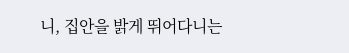니, 집안을 밝게 뛰어다니는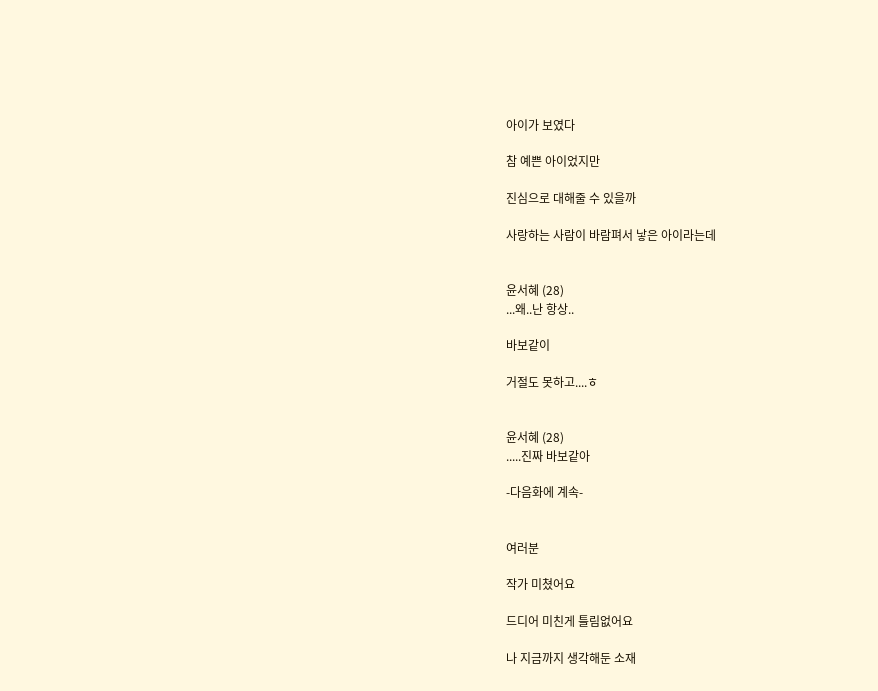아이가 보였다

참 예쁜 아이었지만

진심으로 대해줄 수 있을까

사랑하는 사람이 바람펴서 낳은 아이라는데


윤서혜 (28)
...왜..난 항상..

바보같이

거절도 못하고....ㅎ


윤서혜 (28)
.....진짜 바보같아

-다음화에 계속-


여러분

작가 미쳤어요

드디어 미친게 틀림없어요

나 지금까지 생각해둔 소재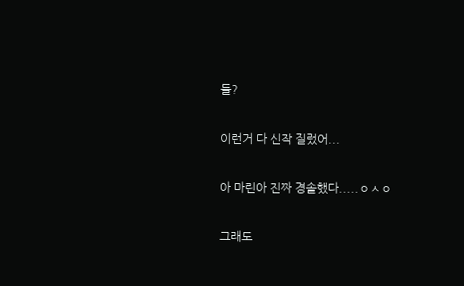들?

이런거 다 신작 질렀어...

아 마린아 진짜 경솔했다.....ㅇㅅㅇ

그래도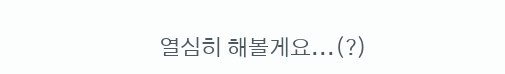열심히 해볼게요...(?)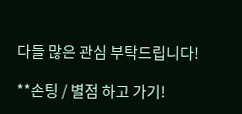다들 많은 관심 부탁드립니다!

**손팅 / 별점 하고 가기!